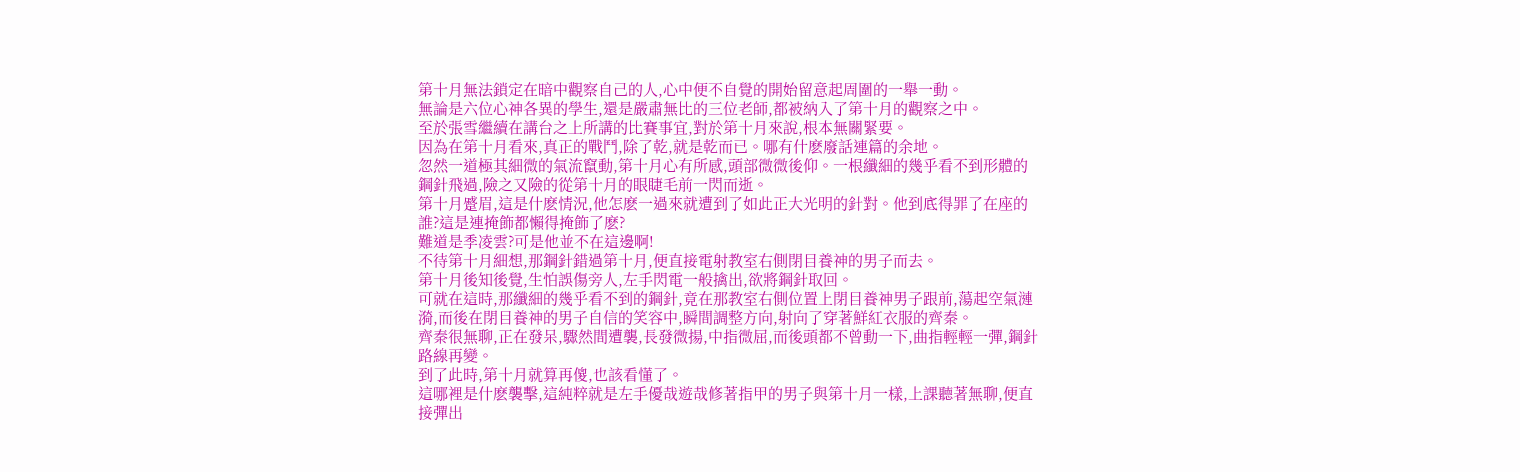第十月無法鎖定在暗中觀察自己的人,心中便不自覺的開始留意起周圍的一舉一動。
無論是六位心神各異的學生,還是嚴肅無比的三位老師,都被納入了第十月的觀察之中。
至於張雪繼續在講台之上所講的比賽事宜,對於第十月來說,根本無關緊要。
因為在第十月看來,真正的戰鬥,除了乾,就是乾而已。哪有什麽廢話連篇的余地。
忽然一道極其細微的氣流竄動,第十月心有所感,頭部微微後仰。一根纖細的幾乎看不到形體的鋼針飛過,險之又險的從第十月的眼睫毛前一閃而逝。
第十月蹙眉,這是什麽情況,他怎麽一過來就遭到了如此正大光明的針對。他到底得罪了在座的誰?這是連掩飾都懶得掩飾了麽?
難道是季凌雲?可是他並不在這邊啊!
不待第十月細想,那鋼針錯過第十月,便直接電射教室右側閉目養神的男子而去。
第十月後知後覺,生怕誤傷旁人,左手閃電一般擒出,欲將鋼針取回。
可就在這時,那纖細的幾乎看不到的鋼針,竟在那教室右側位置上閉目養神男子跟前,蕩起空氣漣漪,而後在閉目養神的男子自信的笑容中,瞬間調整方向,射向了穿著鮮紅衣服的齊秦。
齊秦很無聊,正在發呆,驟然間遭襲,長發微揚,中指微屈,而後頭都不曾動一下,曲指輕輕一彈,鋼針路線再變。
到了此時,第十月就算再傻,也該看懂了。
這哪裡是什麽襲擊,這純粹就是左手優哉遊哉修著指甲的男子與第十月一樣,上課聽著無聊,便直接彈出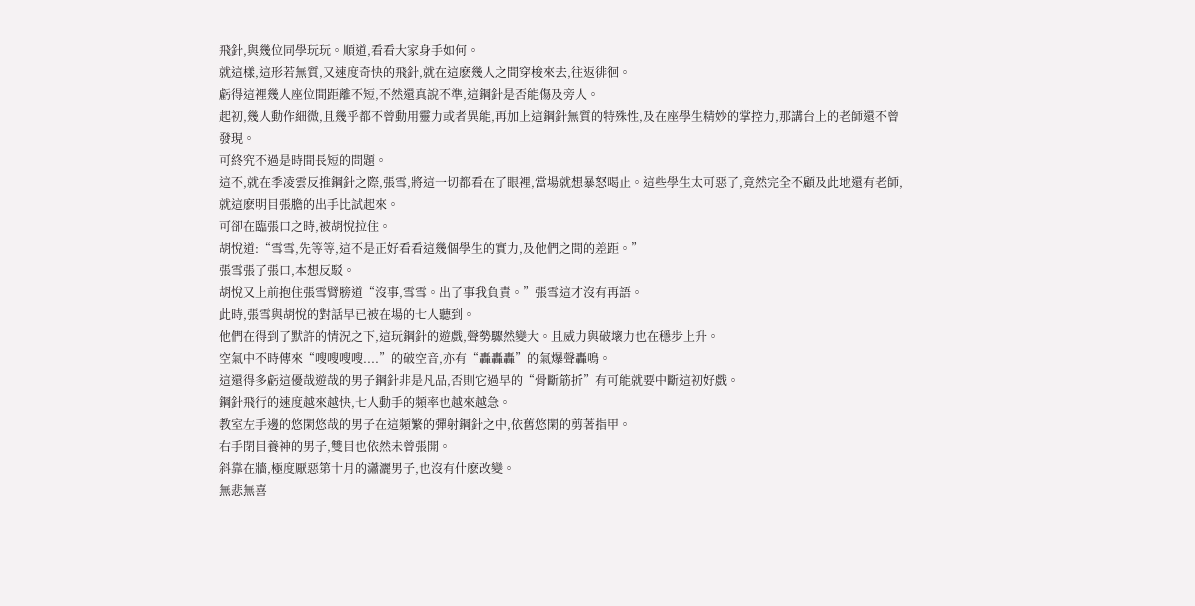飛針,與幾位同學玩玩。順道,看看大家身手如何。
就這樣,這形若無質,又速度奇快的飛針,就在這麽幾人之間穿梭來去,往返徘徊。
虧得這裡幾人座位間距離不短,不然還真說不準,這鋼針是否能傷及旁人。
起初,幾人動作細微,且幾乎都不曾動用靈力或者異能,再加上這鋼針無質的特殊性,及在座學生精妙的掌控力,那講台上的老師還不曾發現。
可終究不過是時間長短的問題。
這不,就在季凌雲反推鋼針之際,張雪,將這一切都看在了眼裡,當場就想暴怒喝止。這些學生太可惡了,竟然完全不顧及此地還有老師,就這麽明目張膽的出手比試起來。
可卻在臨張口之時,被胡悅拉住。
胡悅道:“雪雪,先等等,這不是正好看看這幾個學生的實力,及他們之間的差距。”
張雪張了張口,本想反駁。
胡悅又上前抱住張雪臂膀道“沒事,雪雪。出了事我負責。”張雪這才沒有再語。
此時,張雪與胡悅的對話早已被在場的七人聽到。
他們在得到了默許的情況之下,這玩鋼針的遊戲,聲勢驟然變大。且威力與破壞力也在穩步上升。
空氣中不時傳來“嗖嗖嗖嗖....”的破空音,亦有“轟轟轟”的氣爆聲轟鳴。
這還得多虧這優哉遊哉的男子鋼針非是凡品,否則它過早的“骨斷筋折”有可能就要中斷這初好戲。
鋼針飛行的速度越來越快,七人動手的頻率也越來越急。
教室左手邊的悠閑悠哉的男子在這頻繁的彈射鋼針之中,依舊悠閑的剪著指甲。
右手閉目養神的男子,雙目也依然未曾張開。
斜靠在牆,極度厭惡第十月的瀟灑男子,也沒有什麽改變。
無悲無喜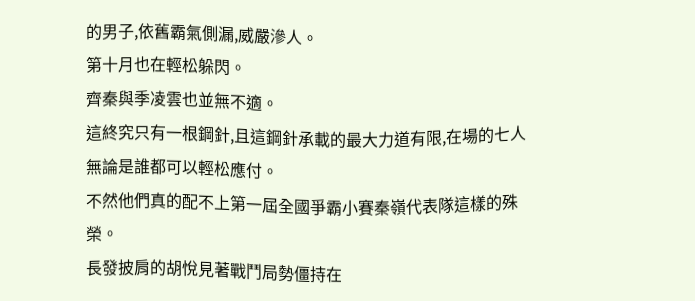的男子,依舊霸氣側漏,威嚴滲人。
第十月也在輕松躲閃。
齊秦與季凌雲也並無不適。
這終究只有一根鋼針,且這鋼針承載的最大力道有限,在場的七人無論是誰都可以輕松應付。
不然他們真的配不上第一屆全國爭霸小賽秦嶺代表隊這樣的殊榮。
長發披肩的胡悅見著戰鬥局勢僵持在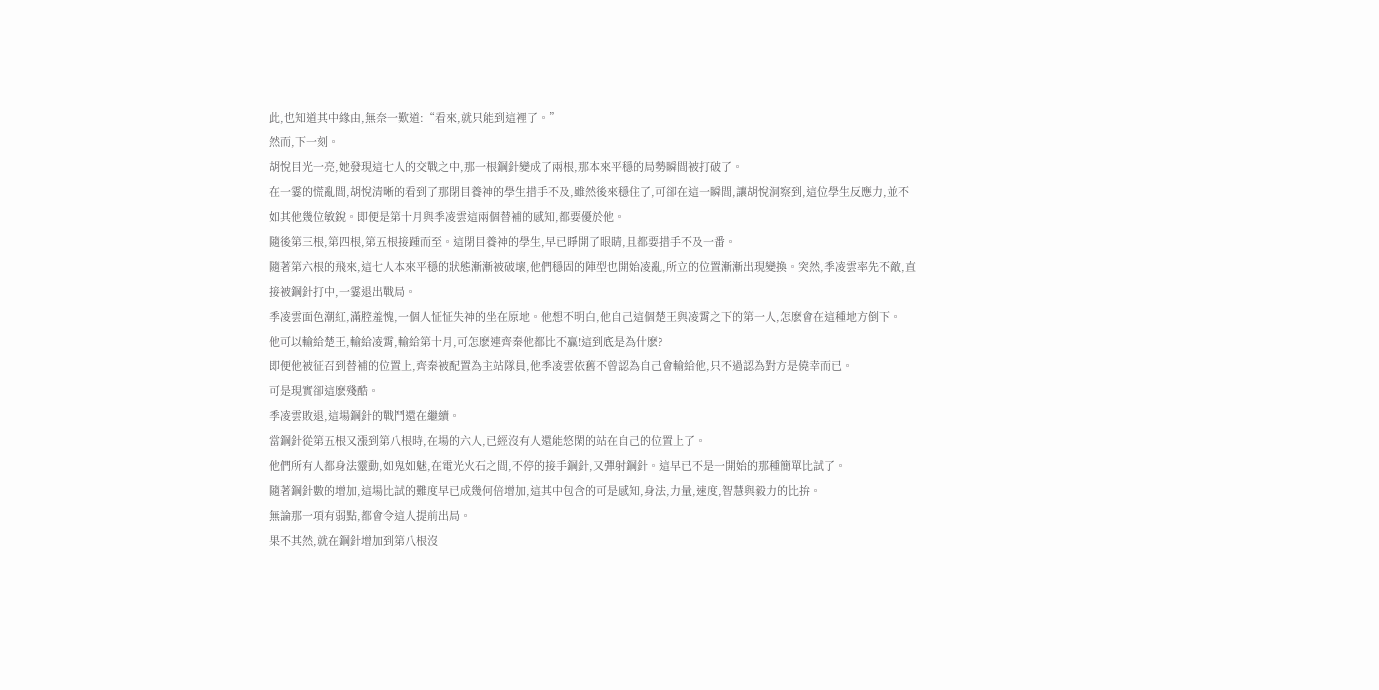此,也知道其中緣由,無奈一歎道:“看來,就只能到這裡了。”
然而,下一刻。
胡悅目光一亮,她發現這七人的交戰之中,那一根鋼針變成了兩根,那本來平穩的局勢瞬間被打破了。
在一霎的慌亂間,胡悅清晰的看到了那閉目養神的學生措手不及,雖然後來穩住了,可卻在這一瞬間,讓胡悅洞察到,這位學生反應力,並不如其他幾位敏銳。即便是第十月與季凌雲這兩個替補的感知,都要優於他。
隨後第三根,第四根,第五根接踵而至。這閉目養神的學生,早已睜開了眼睛,且都要措手不及一番。
隨著第六根的飛來,這七人本來平穩的狀態漸漸被破壞,他們穩固的陣型也開始凌亂,所立的位置漸漸出現變換。突然,季凌雲率先不敵,直接被鋼針打中,一霎退出戰局。
季凌雲面色潮紅,滿腔羞愧,一個人怔怔失神的坐在原地。他想不明白,他自己這個楚王與凌霄之下的第一人,怎麽會在這種地方倒下。
他可以輸給楚王,輸給凌霄,輸給第十月,可怎麽連齊秦他都比不贏!這到底是為什麽?
即便他被征召到替補的位置上,齊秦被配置為主站隊員,他季凌雲依舊不曾認為自己會輸給他,只不過認為對方是僥幸而已。
可是現實卻這麽殘酷。
季凌雲敗退,這場鋼針的戰鬥還在繼續。
當鋼針從第五根又漲到第八根時,在場的六人,已經沒有人還能悠閑的站在自己的位置上了。
他們所有人都身法靈動,如鬼如魅,在電光火石之間,不停的接手鋼針,又彈射鋼針。這早已不是一開始的那種簡單比試了。
隨著鋼針數的增加,這場比試的難度早已成幾何倍增加,這其中包含的可是感知,身法,力量,速度,智慧與毅力的比拚。
無論那一項有弱點,都會令這人提前出局。
果不其然,就在鋼針增加到第八根沒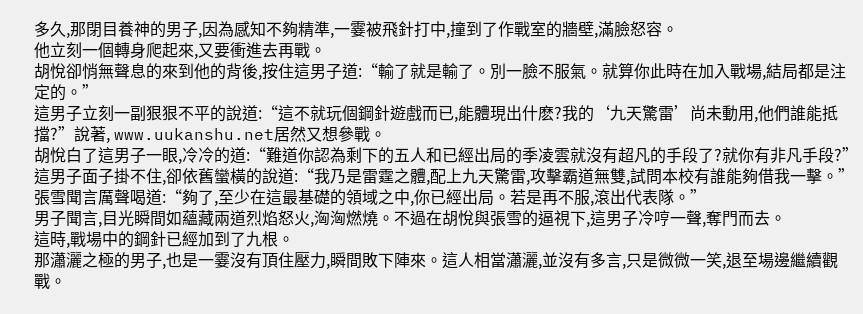多久,那閉目養神的男子,因為感知不夠精準,一霎被飛針打中,撞到了作戰室的牆壁,滿臉怒容。
他立刻一個轉身爬起來,又要衝進去再戰。
胡悅卻悄無聲息的來到他的背後,按住這男子道:“輸了就是輸了。別一臉不服氣。就算你此時在加入戰場,結局都是注定的。”
這男子立刻一副狠狠不平的說道:“這不就玩個鋼針遊戲而已,能體現出什麽?我的‘九天驚雷’尚未動用,他們誰能抵擋?”說著, www.uukanshu.net居然又想參戰。
胡悅白了這男子一眼,冷冷的道:“難道你認為剩下的五人和已經出局的季凌雲就沒有超凡的手段了?就你有非凡手段?”
這男子面子掛不住,卻依舊蠻橫的說道:“我乃是雷霆之體,配上九天驚雷,攻擊霸道無雙,試問本校有誰能夠借我一擊。”
張雪聞言厲聲喝道:“夠了,至少在這最基礎的領域之中,你已經出局。若是再不服,滾出代表隊。”
男子聞言,目光瞬間如蘊藏兩道烈焰怒火,洶洶燃燒。不過在胡悅與張雪的逼視下,這男子冷哼一聲,奪門而去。
這時,戰場中的鋼針已經加到了九根。
那瀟灑之極的男子,也是一霎沒有頂住壓力,瞬間敗下陣來。這人相當瀟灑,並沒有多言,只是微微一笑,退至場邊繼續觀戰。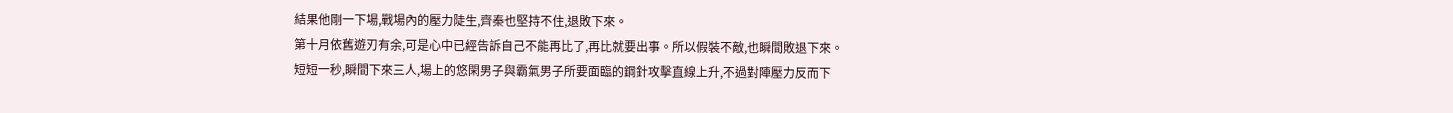結果他剛一下場,戰場內的壓力陡生,齊秦也堅持不住,退敗下來。
第十月依舊遊刃有余,可是心中已經告訴自己不能再比了,再比就要出事。所以假裝不敵,也瞬間敗退下來。
短短一秒,瞬間下來三人,場上的悠閑男子與霸氣男子所要面臨的鋼針攻擊直線上升,不過對陣壓力反而下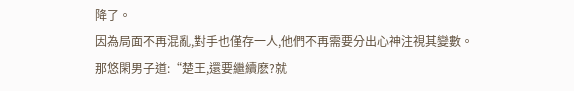降了。
因為局面不再混亂,對手也僅存一人,他們不再需要分出心神注視其變數。
那悠閑男子道:“楚王,還要繼續麽?就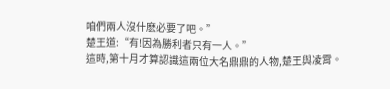咱們兩人沒什麽必要了吧。”
楚王道:“有!因為勝利者只有一人。”
這時,第十月才算認識這兩位大名鼎鼎的人物,楚王與凌霄。